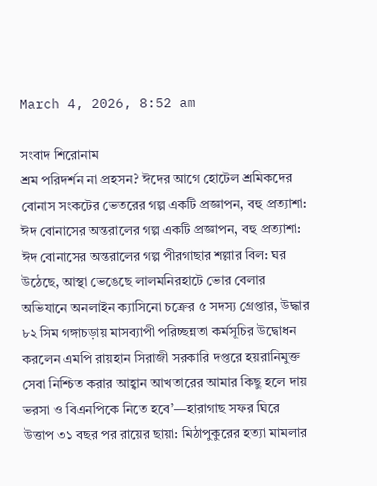March 4, 2026, 8:52 am

সংবাদ শিরোনাম
শ্রম পরিদর্শন না প্রহসন? ঈদের আগে হোটেল শ্রমিকদের বোনাস সংকটের ভেতরের গল্প একটি প্রজ্ঞাপন, বহু প্রত্যাশা: ঈদ বোনাসের অন্তরালের গল্প একটি প্রজ্ঞাপন, বহু প্রত্যাশা: ঈদ বোনাসের অন্তরালের গল্প পীরগাছার শল্লার বিল: ঘর উঠেছে, আস্থা ভেঙেছে লালমনিরহাটে ভোর বেলার অভিযানে অনলাইন ক্যাসিনো চক্রের ৫ সদস্য গ্রেপ্তার, উদ্ধার ৮২ সিম গঙ্গাচড়ায় মাসব্যাপী পরিচ্ছন্নতা কর্মসূচির উদ্বোধন করলেন এমপি রায়হান সিরাজী সরকারি দপ্তরে হয়রানিমুক্ত সেবা নিশ্চিত করার আহ্বান আখতারের আমার কিছু হলে দায় ভরসা ও বিএনপিকে নিতে হবে’—হারাগাছ সফর ঘিরে উত্তাপ ৩১ বছর পর রায়ের ছায়া: মিঠাপুকুরের হত্যা মামলার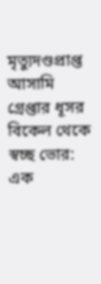মৃত্যুদণ্ডপ্রাপ্ত আসামি গ্রেপ্তার ধূসর বিকেল থেকে স্বচ্ছ ভোর: এক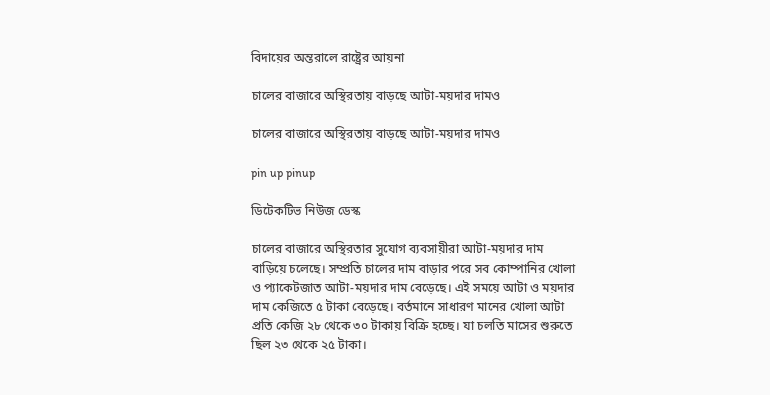বিদায়ের অন্তরালে রাষ্ট্রের আয়না

চালের বাজারে অস্থিরতায় বাড়ছে আটা-ময়দার দামও

চালের বাজারে অস্থিরতায় বাড়ছে আটা-ময়দার দামও

pin up pinup

ডিটেকটিভ নিউজ ডেস্ক

চালের বাজারে অস্থিরতার সুযোগ ব্যবসায়ীরা আটা-ময়দার দাম বাড়িয়ে চলেছে। সম্প্রতি চালের দাম বাড়ার পরে সব কোম্পানির খোলা ও প্যাকেটজাত আটা-ময়দার দাম বেড়েছে। এই সময়ে আটা ও ময়দার দাম কেজিতে ৫ টাকা বেড়েছে। বর্তমানে সাধারণ মানের খোলা আটা প্রতি কেজি ২৮ থেকে ৩০ টাকায় বিক্রি হচ্ছে। যা চলতি মাসের শুরুতে ছিল ২৩ থেকে ২৫ টাকা।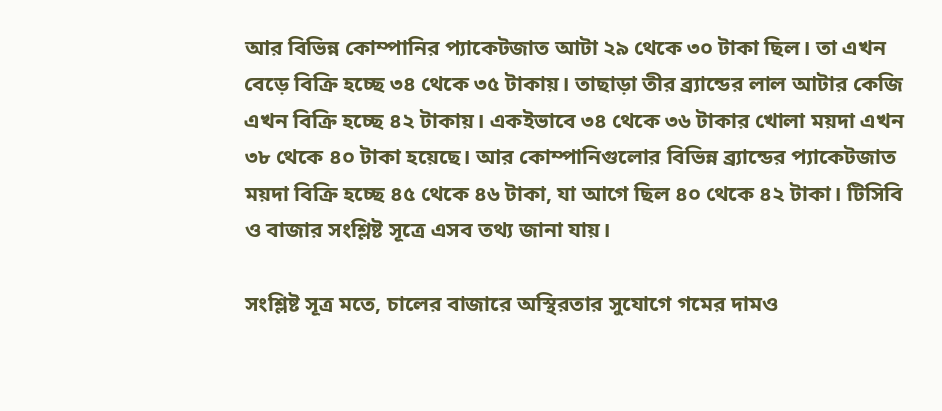আর বিভিন্ন কোম্পানির প্যাকেটজাত আটা ২৯ থেকে ৩০ টাকা ছিল। তা এখন বেড়ে বিক্রি হচ্ছে ৩৪ থেকে ৩৫ টাকায়। তাছাড়া তীর ব্র্যান্ডের লাল আটার কেজি এখন বিক্রি হচ্ছে ৪২ টাকায়। একইভাবে ৩৪ থেকে ৩৬ টাকার খোলা ময়দা এখন ৩৮ থেকে ৪০ টাকা হয়েছে। আর কোম্পানিগুলোর বিভিন্ন ব্র্যান্ডের প্যাকেটজাত ময়দা বিক্রি হচ্ছে ৪৫ থেকে ৪৬ টাকা, যা আগে ছিল ৪০ থেকে ৪২ টাকা। টিসিবি ও বাজার সংশ্লিষ্ট সূত্রে এসব তথ্য জানা যায়।

সংশ্লিষ্ট সূত্র মতে, চালের বাজারে অস্থিরতার সুযোগে গমের দামও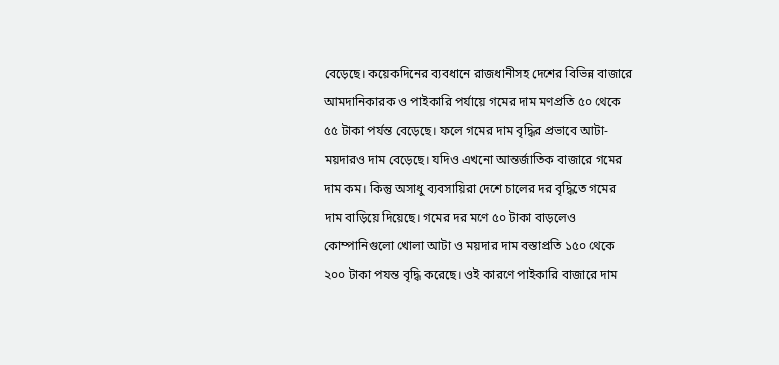বেড়েছে। কয়েকদিনের ব্যবধানে রাজধানীসহ দেশের বিভিন্ন বাজারে আমদানিকারক ও পাইকারি পর্যায়ে গমের দাম মণপ্রতি ৫০ থেকে ৫৫ টাকা পর্যন্ত বেড়েছে। ফলে গমের দাম বৃদ্ধির প্রভাবে আটা-ময়দারও দাম বেড়েছে। যদিও এখনো আন্তর্জাতিক বাজারে গমের দাম কম। কিন্তু অসাধু ব্যবসায়িরা দেশে চালের দর বৃদ্ধিতে গমের দাম বাড়িয়ে দিয়েছে। গমের দর মণে ৫০ টাকা বাড়লেও কোম্পানিগুলো খোলা আটা ও ময়দার দাম বস্তাপ্রতি ১৫০ থেকে ২০০ টাকা পযন্ত বৃদ্ধি করেছে। ওই কারণে পাইকারি বাজারে দাম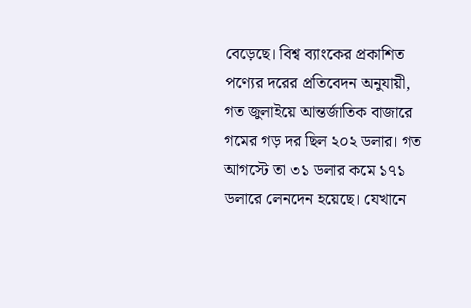বেড়েছে। বিশ্ব ব্যাংকের প্রকাশিত পণ্যের দরের প্রতিবেদন অনুযায়ী, গত জুলাইয়ে আন্তর্জাতিক বাজারে গমের গড় দর ছিল ২০২ ডলার। গত আগস্টে তা ৩১ ডলার কমে ১৭১ ডলারে লেনদেন হয়েছে। যেখানে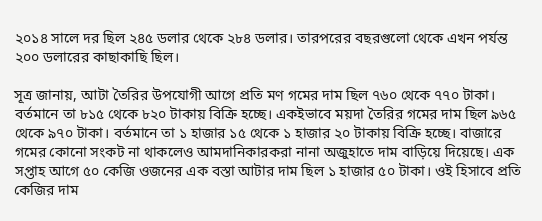২০১৪ সালে দর ছিল ২৪৫ ডলার থেকে ২৮৪ ডলার। তারপরের বছরগুলো থেকে এখন পর্যন্ত ২০০ ডলারের কাছাকাছি ছিল।

সূত্র জানায়, আটা তৈরির উপযোগী আগে প্রতি মণ গমের দাম ছিল ৭৬০ থেকে ৭৭০ টাকা। বর্তমানে তা ৮১৫ থেকে ৮২০ টাকায় বিক্রি হচ্ছে। একইভাবে ময়দা তৈরির গমের দাম ছিল ৯৬৫ থেকে ৯৭০ টাকা। বর্তমানে তা ১ হাজার ১৫ থেকে ১ হাজার ২০ টাকায় বিক্রি হচ্ছে। বাজারে গমের কোনো সংকট না থাকলেও আমদানিকারকরা নানা অজুহাতে দাম বাড়িয়ে দিয়েছে। এক সপ্তাহ আগে ৫০ কেজি ওজনের এক বস্তা আটার দাম ছিল ১ হাজার ৫০ টাকা। ওই হিসাবে প্রতি কেজির দাম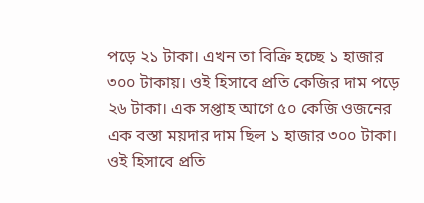পড়ে ২১ টাকা। এখন তা বিক্রি হচ্ছে ১ হাজার ৩০০ টাকায়। ওই হিসাবে প্রতি কেজির দাম পড়ে ২৬ টাকা। এক সপ্তাহ আগে ৫০ কেজি ওজনের এক বস্তা ময়দার দাম ছিল ১ হাজার ৩০০ টাকা। ওই হিসাবে প্রতি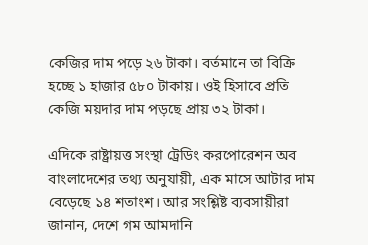কেজির দাম পড়ে ২৬ টাকা। বর্তমানে তা বিক্রি হচ্ছে ১ হাজার ৫৮০ টাকায়। ওই হিসাবে প্রতি কেজি ময়দার দাম পড়ছে প্রায় ৩২ টাকা।

এদিকে রাষ্ট্রায়ত্ত সংস্থা ট্রেডিং করপোরেশন অব বাংলাদেশের তথ্য অনুযায়ী, এক মাসে আটার দাম বেড়েছে ১৪ শতাংশ। আর সংশ্লিষ্ট ব্যবসায়ীরা জানান, দেশে গম আমদানি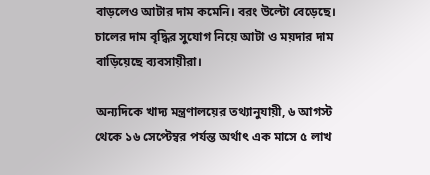বাড়লেও আটার দাম কমেনি। বরং উল্টো বেড়েছে। চালের দাম বৃদ্ধির সুযোগ নিয়ে আটা ও ময়দার দাম বাড়িয়েছে ব্যবসায়ীরা।

অন্যদিকে খাদ্য মন্ত্রণালয়ের তথ্যানুযায়ী, ৬ আগস্ট থেকে ১৬ সেপ্টেম্বর পর্যন্ত অর্থাৎ এক মাসে ৫ লাখ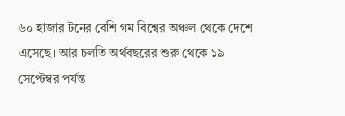৬০ হাজার টনের বেশি গম বিশ্বের অঞ্চল থেকে দেশে এসেছে। আর চলতি অর্থবছরের শুরু থেকে ১৯ সেপ্টেম্বর পর্যন্ত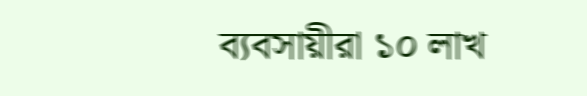ব্যবসায়ীরা ১০ লাখ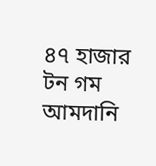৪৭ হাজার টন গম আমদানি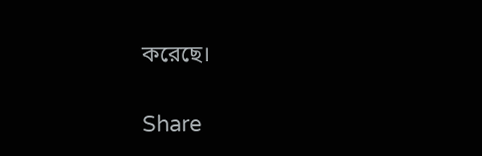করেছে।

Share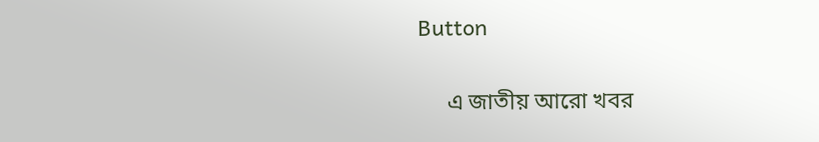Button

     এ জাতীয় আরো খবর